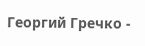Георгий Гречко -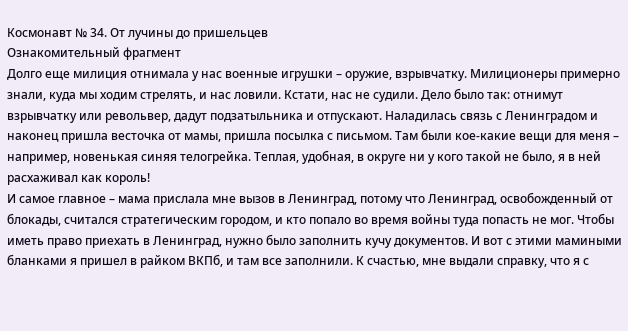Космонавт № 34. От лучины до пришельцев
Ознакомительный фрагмент
Долго еще милиция отнимала у нас военные игрушки – оружие, взрывчатку. Милиционеры примерно знали, куда мы ходим стрелять, и нас ловили. Кстати, нас не судили. Дело было так: отнимут взрывчатку или револьвер, дадут подзатыльника и отпускают. Наладилась связь с Ленинградом и наконец пришла весточка от мамы, пришла посылка с письмом. Там были кое-какие вещи для меня – например, новенькая синяя телогрейка. Теплая, удобная, в округе ни у кого такой не было, я в ней расхаживал как король!
И самое главное – мама прислала мне вызов в Ленинград, потому что Ленинград, освобожденный от блокады, считался стратегическим городом, и кто попало во время войны туда попасть не мог. Чтобы иметь право приехать в Ленинград, нужно было заполнить кучу документов. И вот с этими мамиными бланками я пришел в райком ВКПб, и там все заполнили. К счастью, мне выдали справку, что я с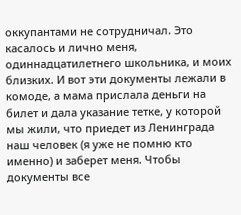оккупантами не сотрудничал. Это касалось и лично меня, одиннадцатилетнего школьника, и моих близких. И вот эти документы лежали в комоде, а мама прислала деньги на билет и дала указание тетке, у которой мы жили, что приедет из Ленинграда наш человек (я уже не помню кто именно) и заберет меня. Чтобы документы все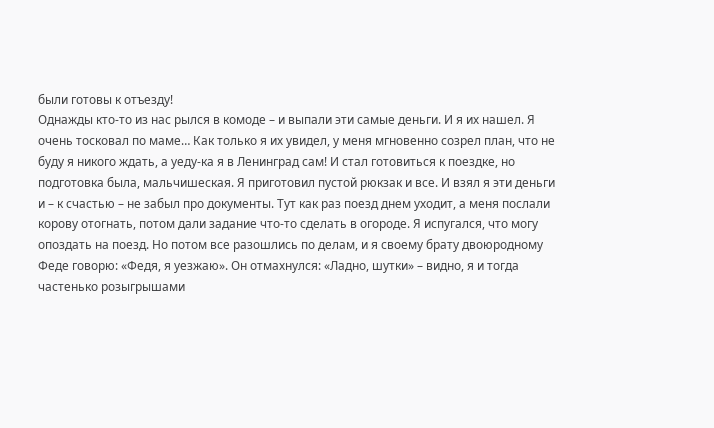были готовы к отъезду!
Однажды кто-то из нас рылся в комоде – и выпали эти самые деньги. И я их нашел. Я очень тосковал по маме… Как только я их увидел, у меня мгновенно созрел план, что не буду я никого ждать, а уеду-ка я в Ленинград сам! И стал готовиться к поездке, но подготовка была, мальчишеская. Я приготовил пустой рюкзак и все. И взял я эти деньги и – к счастью – не забыл про документы. Тут как раз поезд днем уходит, а меня послали корову отогнать, потом дали задание что-то сделать в огороде. Я испугался, что могу опоздать на поезд. Но потом все разошлись по делам, и я своему брату двоюродному Феде говорю: «Федя, я уезжаю». Он отмахнулся: «Ладно, шутки» – видно, я и тогда частенько розыгрышами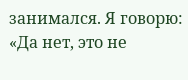занимался. Я говорю: «Да нет, это не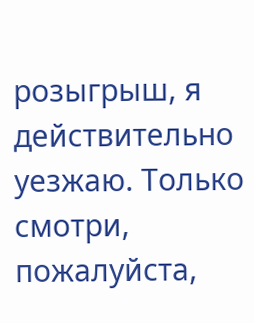розыгрыш, я действительно уезжаю. Только смотри, пожалуйста,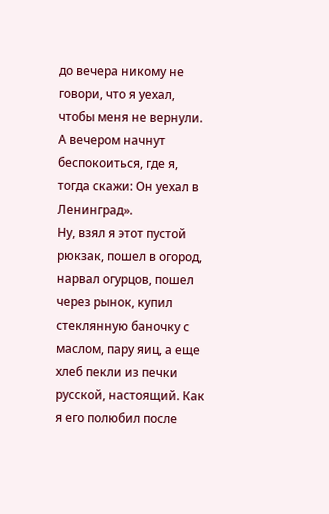до вечера никому не говори, что я уехал, чтобы меня не вернули. А вечером начнут беспокоиться, где я, тогда скажи: Он уехал в Ленинград».
Ну, взял я этот пустой рюкзак, пошел в огород, нарвал огурцов, пошел через рынок, купил стеклянную баночку с маслом, пару яиц, а еще хлеб пекли из печки русской, настоящий. Как я его полюбил после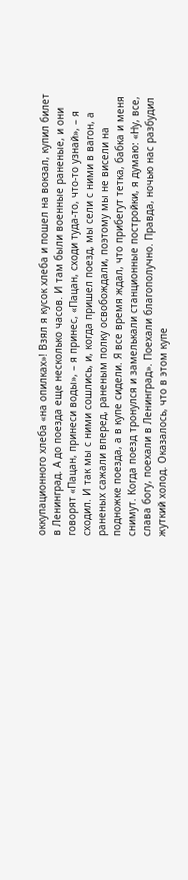оккупационного хлеба «на опилках»! Взял я кусок хлеба и пошел на вокзал, купил билет в Ленинград. А до поезда еще несколько часов. И там были военные раненые, и они говорят «Пацан, принеси воды», – я принес, «Пацан, сходи туда-то, что-то узнай», – я сходил. И так мы с ними сошлись, и, когда пришел поезд, мы сели с ними в вагон, а раненых сажали вперед, раненым полку освобождали, поэтому мы не висели на подножке поезда, а в купе сидели. Я все время ждал, что прибегут тетка, бабка и меня снимут. Когда поезд тронулся и замелькали станционные постройки, я думаю: «Ну, все, слава богу, поехали в Ленинград». Поехали благополучно. Правда, ночью нас разбудил жуткий холод. Оказалось, что в этом купе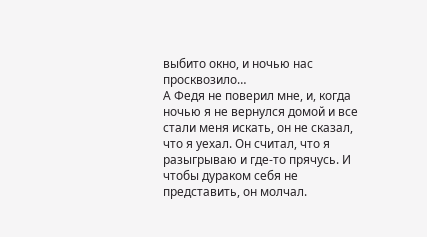выбито окно, и ночью нас просквозило…
А Федя не поверил мне, и, когда ночью я не вернулся домой и все стали меня искать, он не сказал, что я уехал. Он считал, что я разыгрываю и где-то прячусь. И чтобы дураком себя не представить, он молчал.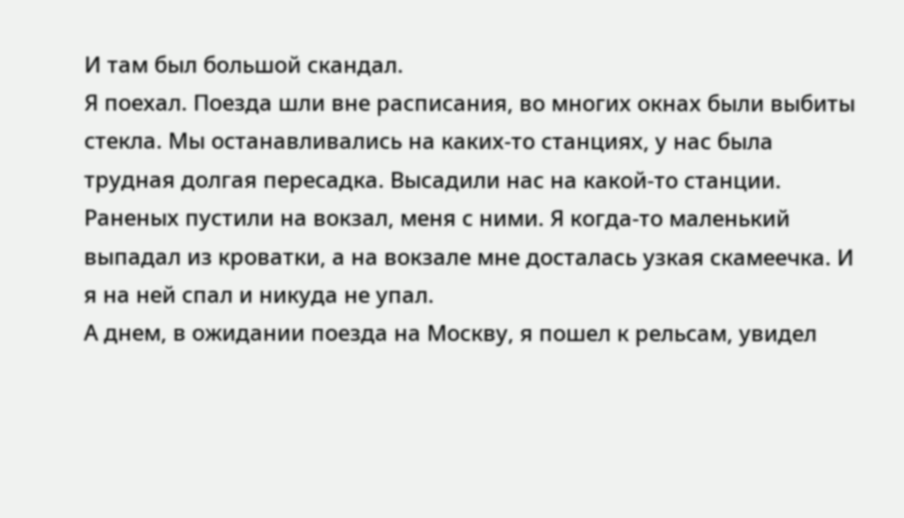И там был большой скандал.
Я поехал. Поезда шли вне расписания, во многих окнах были выбиты стекла. Мы останавливались на каких-то станциях, у нас была трудная долгая пересадка. Высадили нас на какой-то станции. Раненых пустили на вокзал, меня с ними. Я когда-то маленький выпадал из кроватки, а на вокзале мне досталась узкая скамеечка. И я на ней спал и никуда не упал.
А днем, в ожидании поезда на Москву, я пошел к рельсам, увидел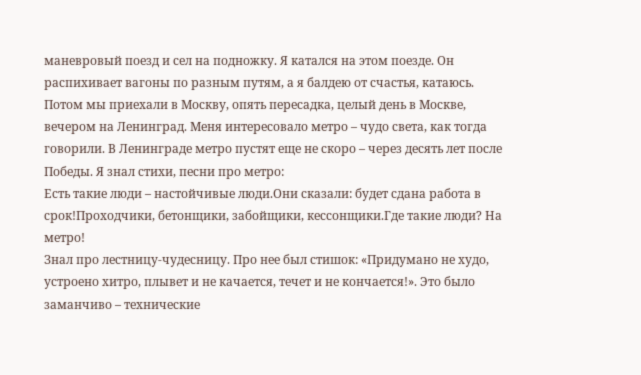маневровый поезд и сел на подножку. Я катался на этом поезде. Он распихивает вагоны по разным путям, а я балдею от счастья, катаюсь. Потом мы приехали в Москву, опять пересадка, целый день в Москве, вечером на Ленинград. Меня интересовало метро – чудо света, как тогда говорили. В Ленинграде метро пустят еще не скоро – через десять лет после Победы. Я знал стихи, песни про метро:
Есть такие люди – настойчивые люди.Они сказали: будет сдана работа в срок!Проходчики, бетонщики, забойщики, кессонщики.Где такие люди? На метро!
Знал про лестницу-чудесницу. Про нее был стишок: «Придумано не худо, устроено хитро, плывет и не качается, течет и не кончается!». Это было заманчиво – технические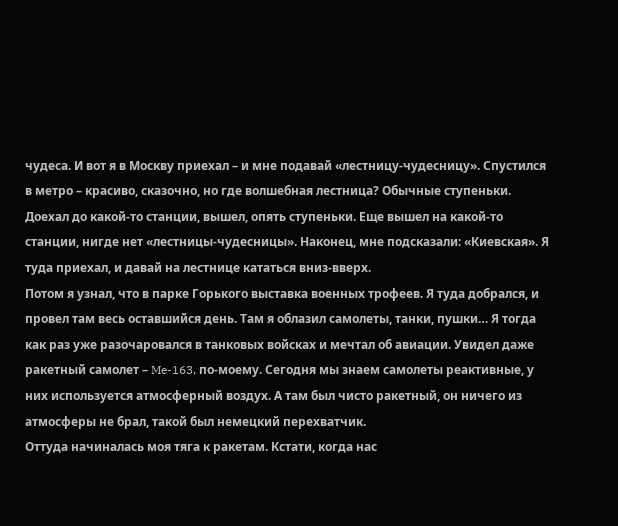чудеса. И вот я в Москву приехал – и мне подавай «лестницу-чудесницу». Спустился в метро – красиво, сказочно, но где волшебная лестница? Обычные ступеньки. Доехал до какой-то станции, вышел, опять ступеньки. Еще вышел на какой-то станции, нигде нет «лестницы-чудесницы». Наконец, мне подсказали: «Киевская». Я туда приехал, и давай на лестнице кататься вниз-вверх.
Потом я узнал, что в парке Горького выставка военных трофеев. Я туда добрался, и провел там весь оставшийся день. Там я облазил самолеты, танки, пушки… Я тогда как раз уже разочаровался в танковых войсках и мечтал об авиации. Увидел даже ракетный самолет – Me-163, по-моему. Сегодня мы знаем самолеты реактивные, у них используется атмосферный воздух. А там был чисто ракетный, он ничего из атмосферы не брал, такой был немецкий перехватчик.
Оттуда начиналась моя тяга к ракетам. Кстати, когда нас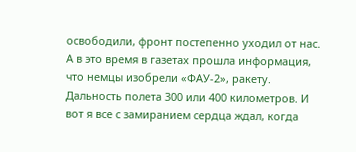освободили, фронт постепенно уходил от нас. А в это время в газетах прошла информация, что немцы изобрели «ФАУ-2», ракету. Дальность полета 300 или 400 километров. И вот я все с замиранием сердца ждал, когда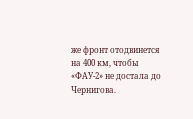же фронт отодвинется на 400 км, чтобы «ФАУ-2» не достала до Чернигова.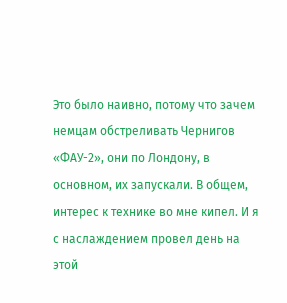Это было наивно, потому что зачем немцам обстреливать Чернигов «ФАУ-2», они по Лондону, в основном, их запускали. В общем, интерес к технике во мне кипел. И я с наслаждением провел день на этой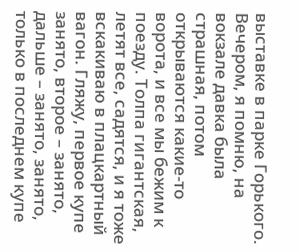выставке в парке Горького.
Вечером, я помню, на вокзале давка была страшная, потом открываются какие-то ворота, и все мы бежим к поезду. Толпа гигантская, летят все, садятся, и я тоже вскакиваю в плацкартный вагон. Гляжу, первое купе занято, второе – занято, дальше – занято, занято, только в последнем купе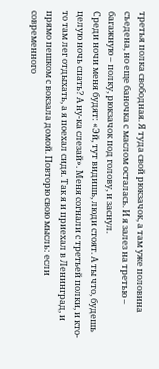третья полка свободная. Я туда свой рюкзачок, а там уже половина съедена, но еще баночка с маслом осталась. И я залез на третью – багажную – полку, рюкзачок под голову, и заснул.
Среди ночи меня будят: «Эй, тут видишь, люди стоят. А ты что, будешь целую ночь спать? А ну-ка слезай». Меня согнали с третьей полки, и кто-то там лег отдыхать, а я поехал сидя. Так я и приехал в Ленинград, и прямо пешком с вокзала домой. Повторю свою мысль: если современного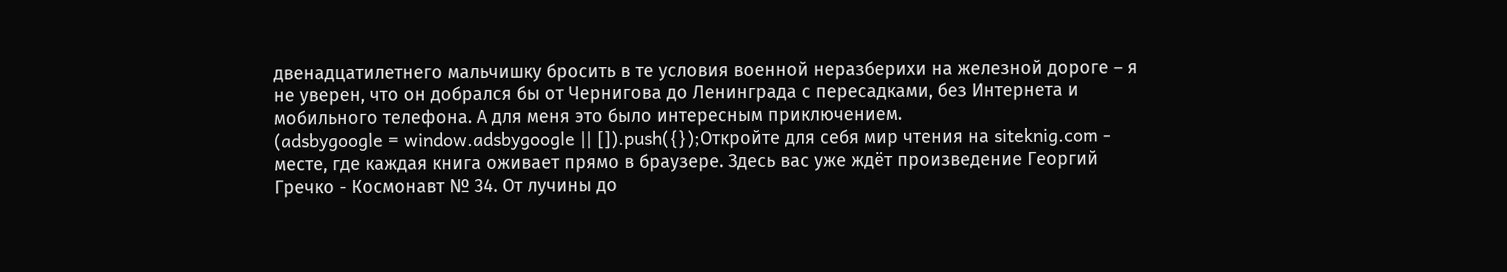двенадцатилетнего мальчишку бросить в те условия военной неразберихи на железной дороге – я не уверен, что он добрался бы от Чернигова до Ленинграда с пересадками, без Интернета и мобильного телефона. А для меня это было интересным приключением.
(adsbygoogle = window.adsbygoogle || []).push({});Откройте для себя мир чтения на siteknig.com - месте, где каждая книга оживает прямо в браузере. Здесь вас уже ждёт произведение Георгий Гречко - Космонавт № 34. От лучины до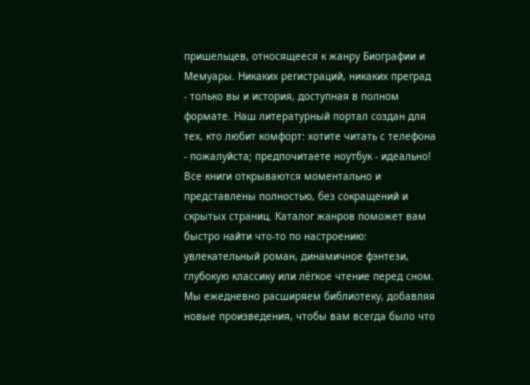пришельцев, относящееся к жанру Биографии и Мемуары. Никаких регистраций, никаких преград - только вы и история, доступная в полном формате. Наш литературный портал создан для тех, кто любит комфорт: хотите читать с телефона - пожалуйста; предпочитаете ноутбук - идеально! Все книги открываются моментально и представлены полностью, без сокращений и скрытых страниц. Каталог жанров поможет вам быстро найти что-то по настроению: увлекательный роман, динамичное фэнтези, глубокую классику или лёгкое чтение перед сном. Мы ежедневно расширяем библиотеку, добавляя новые произведения, чтобы вам всегда было что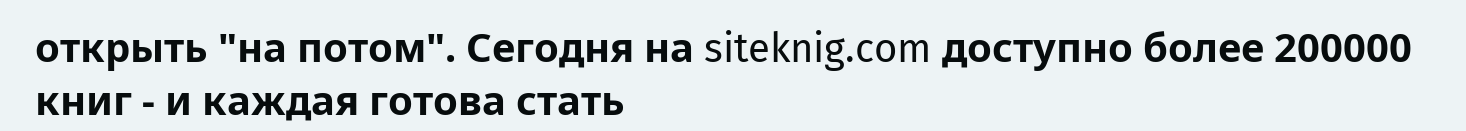открыть "на потом". Сегодня на siteknig.com доступно более 200000 книг - и каждая готова стать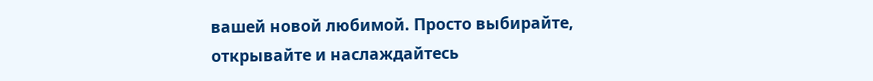вашей новой любимой. Просто выбирайте, открывайте и наслаждайтесь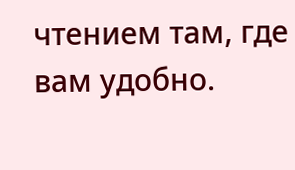чтением там, где вам удобно.